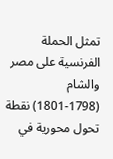تمثل الحملة الفرنسية على مصر والشام (1798-1801) نقطة تحول محورية في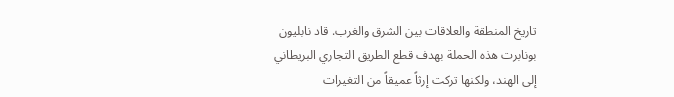تاريخ المنطقة والعلاقات بين الشرق والغرب. قاد نابليون بونابرت هذه الحملة بهدف قطع الطريق التجاري البريطاني إلى الهند، ولكنها تركت إرثاً عميقاً من التغيرات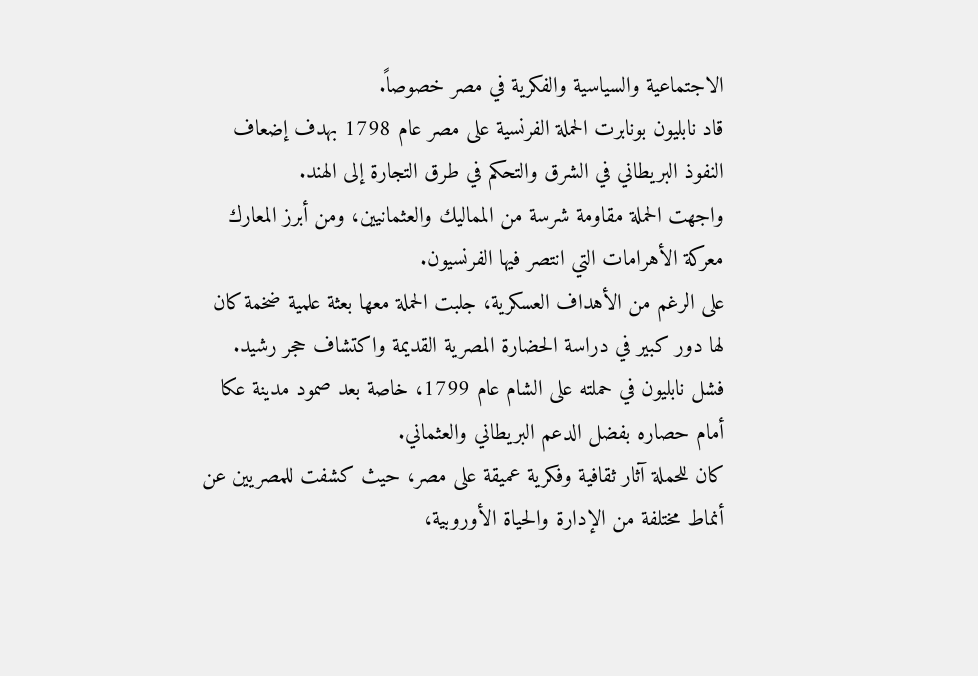الاجتماعية والسياسية والفكرية في مصر خصوصاً.
قاد نابليون بونابرت الحملة الفرنسية على مصر عام 1798 بهدف إضعاف النفوذ البريطاني في الشرق والتحكم في طرق التجارة إلى الهند.
واجهت الحملة مقاومة شرسة من المماليك والعثمانيين، ومن أبرز المعارك معركة الأهرامات التي انتصر فيها الفرنسيون.
على الرغم من الأهداف العسكرية، جلبت الحملة معها بعثة علمية ضخمة كان لها دور كبير في دراسة الحضارة المصرية القديمة واكتشاف حجر رشيد.
فشل نابليون في حملته على الشام عام 1799، خاصة بعد صمود مدينة عكا أمام حصاره بفضل الدعم البريطاني والعثماني.
كان للحملة آثار ثقافية وفكرية عميقة على مصر، حيث كشفت للمصريين عن أنماط مختلفة من الإدارة والحياة الأوروبية،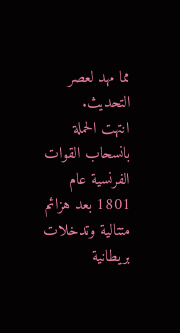مما مهد لعصر التحديث.
انتهت الحملة بانسحاب القوات الفرنسية عام 1801 بعد هزائم متتالية وتدخلات بريطانية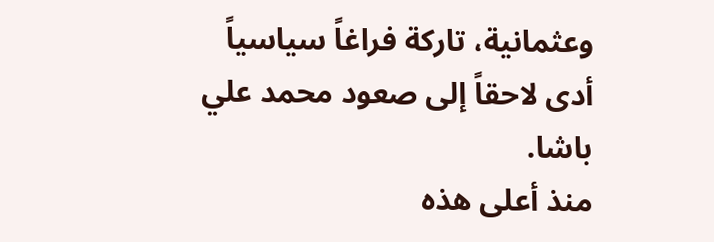وعثمانية، تاركة فراغاً سياسياً أدى لاحقاً إلى صعود محمد علي باشا.
منذ أعلى هذه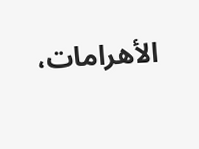الأهرامات،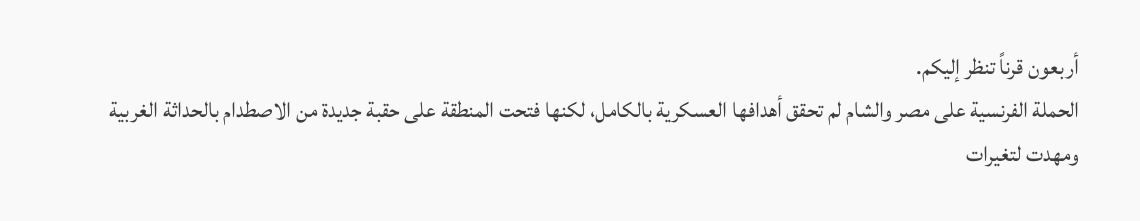أربعون قرناً تنظر إليكم.
الحملة الفرنسية على مصر والشام لم تحقق أهدافها العسكرية بالكامل، لكنها فتحت المنطقة على حقبة جديدة من الاصطدام بالحداثة الغربية ومهدت لتغيرات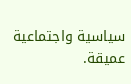سياسية واجتماعية عميقة.